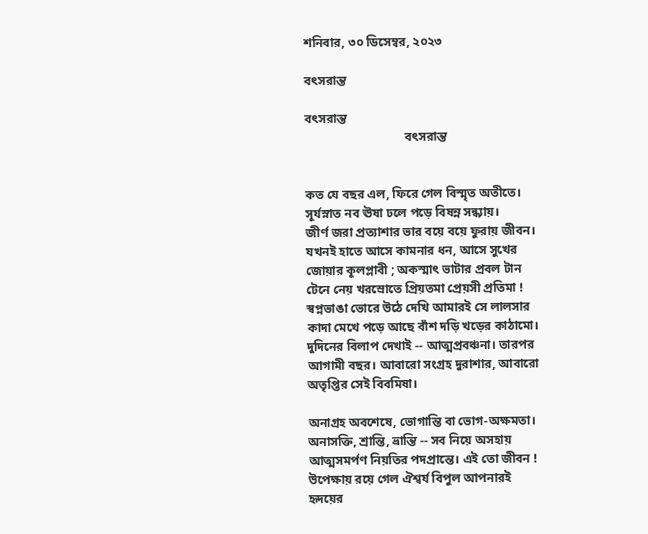শনিবার, ৩০ ডিসেম্বর, ২০২৩

বৎসরান্ত

বৎসরান্ত
                                বৎসরান্ত


কত যে বছর এল, ফিরে গেল বিস্মৃত অতীতে।
সূর্যস্নাত নব ঊষা ঢলে পড়ে বিষন্ন সন্ধ্যায়।
জীর্ণ জরা প্রত্যাশার ভার বয়ে বয়ে ফুরায় জীবন।
যখনই হাতে আসে কামনার ধন, আসে সুখের
জোয়ার কূলপ্লাবী ; অকস্মাৎ ভাটার প্রবল টান
টেনে নেয় খরস্রোতে প্রিয়তমা প্রেয়সী প্রতিমা !
স্বপ্নভাঙা ভোরে উঠে দেখি আমারই সে লালসার
কাদা মেখে পড়ে আছে বাঁশ দড়ি খড়ের কাঠামো।
দুদিনের বিলাপ দেখাই -- আত্মপ্রবঞ্চনা। তারপর
আগামী বছর। আবারো সংগ্রহ দুরাশার, আবারো
অতৃপ্তির সেই বিবমিষা।

অনাগ্রহ অবশেষে, ভোগান্তি বা ভোগ-অক্ষমতা।
অনাসক্তি, শ্রান্তি, ভ্রান্তি -- সব নিয়ে অসহায়
আত্মসমর্পণ নিয়তির পদপ্রান্তে। এই তো জীবন !
উপেক্ষায় রয়ে গেল ঐশ্বর্য বিপুল আপনারই
হৃদয়ের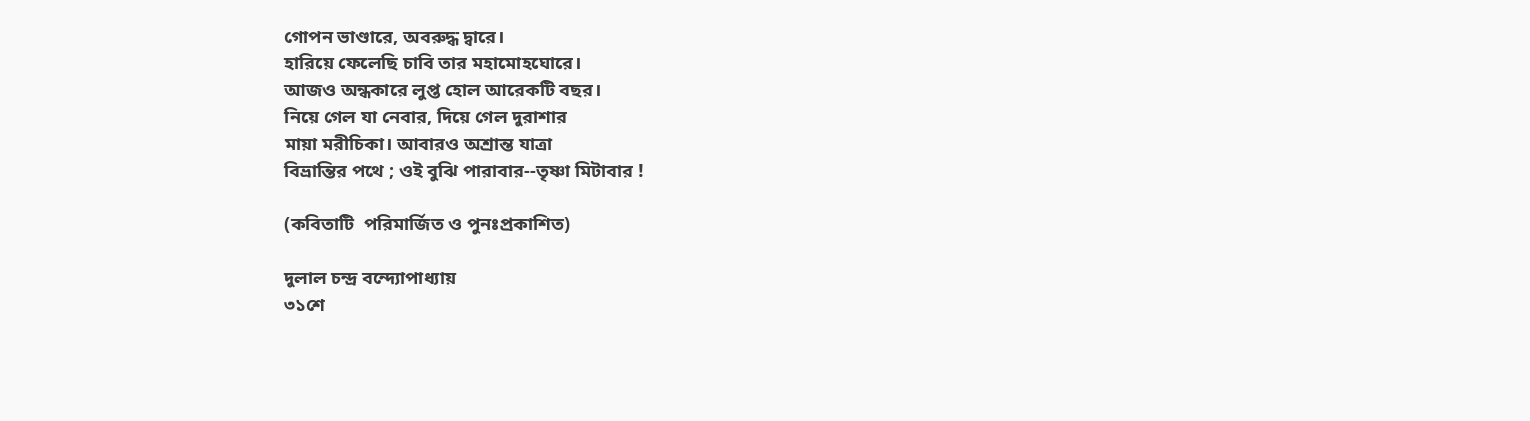গোপন ভাণ্ডারে, অবরুদ্ধ দ্বারে।
হারিয়ে ফেলেছি চাবি তার মহামোহঘোরে।
আজও অন্ধকারে লুপ্ত হোল আরেকটি বছর।
নিয়ে গেল যা নেবার, দিয়ে গেল দুরাশার
মায়া মরীচিকা। আবারও অশ্রান্ত যাত্রা
বিভ্রান্তির পথে ; ওই বুঝি পারাবার--তৃষ্ণা মিটাবার !

(কবিতাটি  পরিমার্জিত ও‌ পুনঃপ্রকাশিত)

দুলাল চন্দ্র বন্দ্যোপাধ্যায়
৩১শে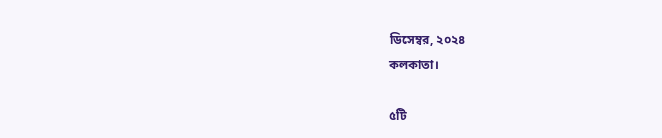ডিসেম্বর, ২০২৪
কলকাতা।

৫টি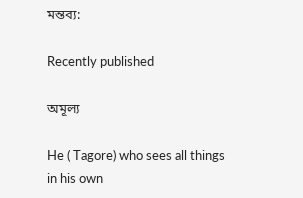মন্তব্য:

Recently published

অমূল্য

He ( Tagore) who sees all things in his own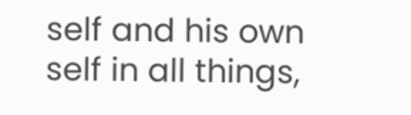self and his own self in all things,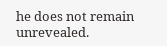he does not remain unrevealed.